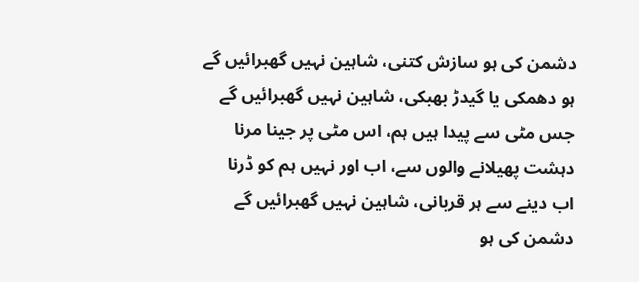دشمن کی ہو سازش کتنی، شاہین نہیں گھبرائیں گے
ہو دھمکی یا گیدڑ بھبکی، شاہین نہیں گھبرائیں گے
جس مٹی سے پیدا ہیں ہم، اس مٹی پر جینا مرنا
دہشت پھیلانے والوں سے، اب اور نہیں ہم کو ڈرنا
اب دینے سے ہر قربانی، شاہین نہیں گھبرائیں گے
دشمن کی ہو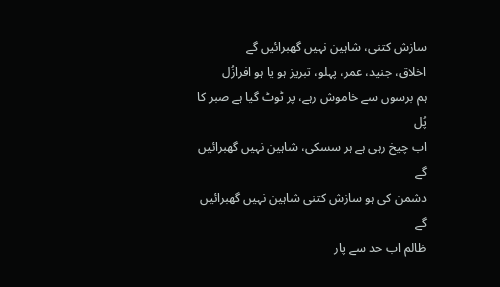سازش کتنی، شاہین نہیں گھبرائیں گے
اخلاق، جنید، عمر، پہلو، تبریز ہو یا ہو افرازُل
ہم برسوں سے خاموش رہے، پر ٹوٹ گیا ہے صبر کا پُل
اب چیخ رہی ہے ہر سسکی، شاہین نہیں گھبرائیں گے
دشمن کی ہو سازش کتنی شاہین نہیں گھبرائیں گے
ظالم اب حد سے پار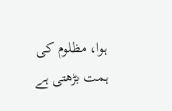ہوا، مظلوم کی ہمت بڑھتی ہے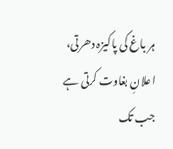ہر باغ کی پاکیزہ دھرتی، اعلانِ بغاوت کرتی ہے
جب تک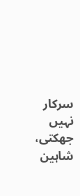سرکار نہیں جھکتی، شاہین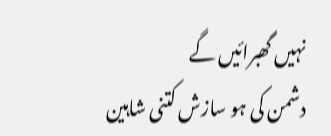نہیں گھبرائیں گے
دشمن کی ہو سازش کتنی شاہین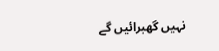نہیں گھبرائیں گے